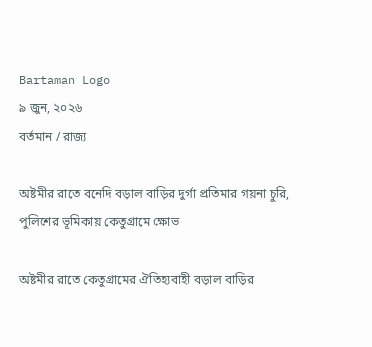Bartaman Logo
৯ জুন, ২০২৬
বর্তমান / রাজ্য

অষ্টমীর রাতে বনেদি বড়াল বাড়ির দুর্গা প্রতিমার গয়না চুরি, পুলিশের ভূমিকায় কেতুগ্রামে ক্ষোভ

অষ্টমীর রাতে কেতুগ্রামের ঐতিহ্যবাহী বড়াল বাড়ির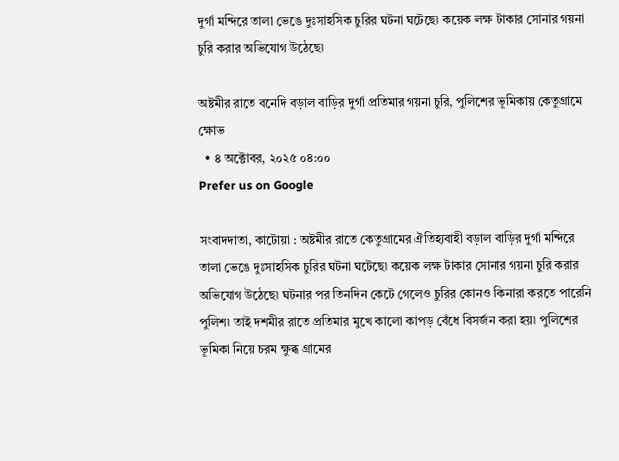দুর্গা মন্দিরে তালা ভেঙে দুঃসাহসিক চুরির ঘটনা ঘটেছে৷ কয়েক লক্ষ টাকার সোনার গয়না চুরি করার অভিযোগ উঠেছে৷

অষ্টমীর রাতে বনেদি বড়াল বাড়ির দুর্গা প্রতিমার গয়না চুরি, পুলিশের ভূমিকায় কেতুগ্রামে ক্ষোভ
  • ৪ অক্টোবর, ২০২৫ ০৪:০০
Prefer us on Google

সংবাদদাতা, কাটোয়া : অষ্টমীর রাতে কেতুগ্রামের ঐতিহ্যবাহী বড়াল বাড়ির দুর্গা মন্দিরে তালা ভেঙে দুঃসাহসিক চুরির ঘটনা ঘটেছে৷ কয়েক লক্ষ টাকার সোনার গয়না চুরি করার অভিযোগ উঠেছে৷ ঘটনার পর তিনদিন কেটে গেলেও চুরির কোনও কিনারা করতে পারেনি পুলিশ৷ তাই দশমীর রাতে প্রতিমার মুখে কালো কাপড় বেঁধে বিসর্জন করা হয়৷ পুলিশের ভূমিকা নিয়ে চরম ক্ষুব্ধ গ্রামের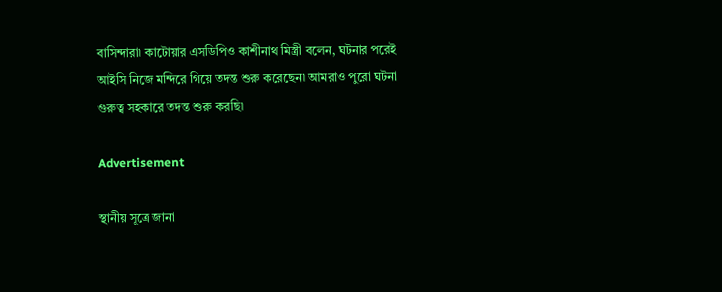বাসিন্দারা৷ কাটোয়ার এসডিপিও কাশীনাথ মিস্ত্রী বলেন, ঘটনার পরেই আইসি নিজে মন্দিরে গিয়ে তদন্ত শুরু করেছেন৷ আমরাও পুরো ঘটনা গুরুত্ব সহকারে তদন্ত শুরু করছি৷

Advertisement

স্থানীয় সূত্রে জানা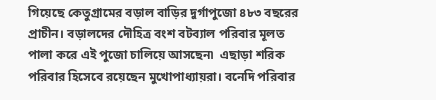গিয়েছে কেতুগ্রামের বড়াল বাড়ির দুর্গাপুজো ৪৮৩ বছরের প্রাচীন। বড়ালদের দৌহিত্র বংশ বটব্যাল পরিবার মূলত পালা করে এই পুজো চালিয়ে আসছেন৷  এছাড়া শরিক পরিবার হিসেবে রয়েছেন মুখোপাধ্যায়রা। বনেদি পরিবার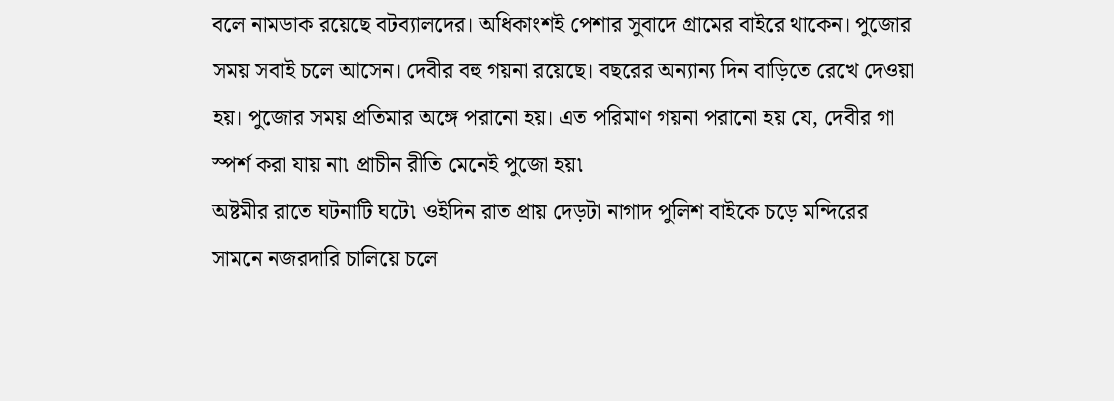বলে নামডাক রয়েছে বটব্যালদের। অধিকাংশই পেশার সুবাদে গ্রামের বাইরে থাকেন। পুজোর  সময় সবাই চলে আসেন। দেবীর বহু গয়না রয়েছে। বছরের অন্যান্য দিন বাড়িতে রেখে দেওয়া হয়। পুজোর সময় প্রতিমার অঙ্গে পরানো হয়। এত পরিমাণ গয়না পরানো হয় যে, দেবীর গা স্পর্শ করা যায় না৷ প্রাচীন রীতি মেনেই পুজো হয়৷
অষ্টমীর রাতে ঘটনাটি ঘটে৷ ওইদিন রাত প্রায় দেড়টা নাগাদ পুলিশ বাইকে চড়ে মন্দিরের সামনে নজরদারি চালিয়ে চলে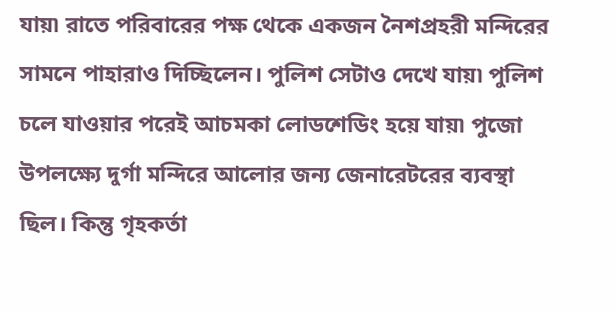যায়৷ রাতে পরিবারের পক্ষ থেকে একজন নৈশপ্রহরী মন্দিরের সামনে পাহারাও দিচ্ছিলেন। পুলিশ সেটাও দেখে যায়৷ পুলিশ চলে যাওয়ার পরেই আচমকা লোডশেডিং হয়ে যায়৷ পুজো উপলক্ষ্যে দুর্গা মন্দিরে আলোর জন্য জেনারেটরের ব্যবস্থা ছিল। কিন্তু গৃহকর্তা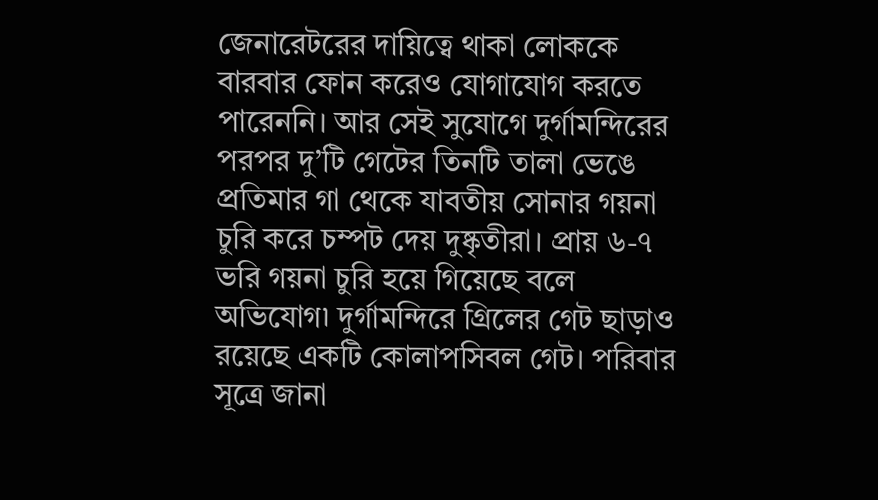জেনারেটরের দায়িত্বে থাকা লোককে বারবার ফোন করেও যোগাযোগ করতে পারেননি। আর সেই সুযোগে দুর্গামন্দিরের পরপর দু’টি গেটের তিনটি তালা ভেঙে প্রতিমার গা থেকে যাবতীয় সোনার গয়না চুরি করে চম্পট দেয় দুষ্কৃতীরা। প্রায় ৬-৭ ভরি গয়না চুরি হয়ে গিয়েছে বলে অভিযোগ৷ দুর্গামন্দিরে গ্রিলের গেট ছাড়াও রয়েছে একটি কোলাপসিবল গেট। পরিবার সূত্রে জানা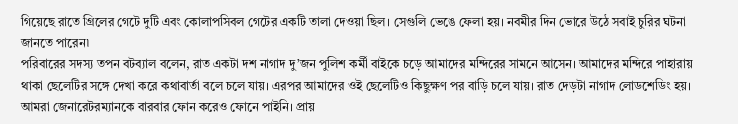গিয়েছে রাতে গ্রিলের গেটে দুটি এবং কোলাপসিবল গেটের একটি তালা দেওয়া ছিল। সেগুলি ভেঙে ফেলা হয়। নবমীর দিন ভোরে উঠে সবাই চুরির ঘটনা জানতে পারেন৷
পরিবারের সদস্য তপন বটব্যাল বলেন, রাত একটা দশ নাগাদ দু’জন পুলিশ কর্মী বাইকে চড়ে আমাদের মন্দিরের সামনে আসেন। আমাদের মন্দিরে পাহারায় থাকা ছেলেটির সঙ্গে দেখা করে কথাবার্তা বলে চলে যায়। এরপর আমাদের ওই ছেলেটিও কিছুক্ষণ পর বাড়ি চলে যায়। রাত দেড়টা নাগাদ লোডশেডিং হয়। আমরা জেনারেটরম্যানকে বারবার ফোন করেও ফোনে পাইনি। প্রায়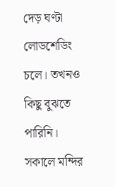দেড় ঘণ্টা লোডশেডিং চলে। তখনও কিছু বুঝতে পারিনি। সকালে মন্দির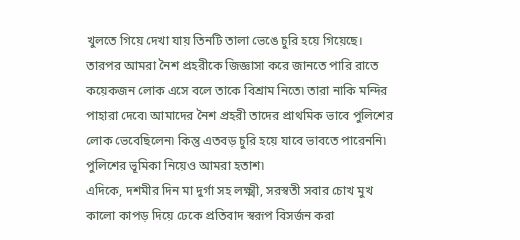খুলতে গিয়ে দেখা যায় তিনটি তালা ভেঙে চুরি হয়ে গিয়েছে। তারপর আমরা নৈশ প্রহরীকে জিজ্ঞাসা করে জানতে পারি রাতে কয়েকজন লোক এসে বলে তাকে বিশ্রাম নিতে৷ তারা নাকি মন্দির পাহারা দেবে৷ আমাদের নৈশ প্রহরী তাদের প্রাথমিক ভাবে পুলিশের লোক ভেবেছিলেন৷ কিন্তু এতবড় চুরি হয়ে যাবে ভাবতে পারেননি৷ পুলিশের ভূমিকা নিয়েও আমরা হতাশ৷
এদিকে, দশমীর দিন মা দুর্গা সহ লক্ষ্মী, সরস্বতী সবার চোখ মুখ কালো কাপড় দিয়ে ঢেকে প্রতিবাদ স্বরূপ বিসর্জন করা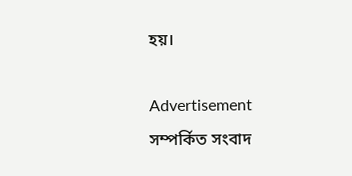হয়।

Advertisement
সম্পর্কিত সংবাদ